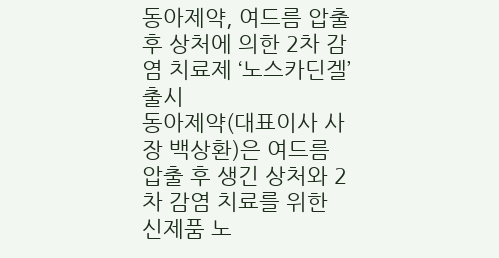동아제약, 여드름 압출 후 상처에 의한 2차 감염 치료제 ‘노스카딘겔’ 출시
동아제약(대표이사 사장 백상환)은 여드름 압출 후 생긴 상처와 2차 감염 치료를 위한 신제품 노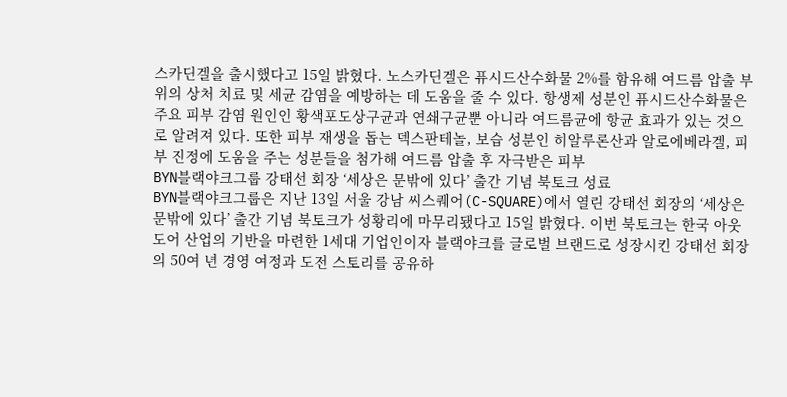스카딘겔을 출시했다고 15일 밝혔다. 노스카딘겔은 퓨시드산수화물 2%를 함유해 여드름 압출 부위의 상처 치료 및 세균 감염을 예방하는 데 도움을 줄 수 있다. 항생제 성분인 퓨시드산수화물은 주요 피부 감염 원인인 황색포도상구균과 연쇄구균뿐 아니라 여드름균에 항균 효과가 있는 것으로 알려져 있다. 또한 피부 재생을 돕는 덱스판테놀, 보습 성분인 히알루론산과 알로에베라겔, 피부 진정에 도움을 주는 성분들을 첨가해 여드름 압출 후 자극받은 피부
BYN블랙야크그룹 강태선 회장 ‘세상은 문밖에 있다’ 출간 기념 북토크 성료
BYN블랙야크그룹은 지난 13일 서울 강남 씨스퀘어(C-SQUARE)에서 열린 강태선 회장의 ‘세상은 문밖에 있다’ 출간 기념 북토크가 성황리에 마무리됐다고 15일 밝혔다. 이번 북토크는 한국 아웃도어 산업의 기반을 마련한 1세대 기업인이자 블랙야크를 글로벌 브랜드로 성장시킨 강태선 회장의 50여 년 경영 여정과 도전 스토리를 공유하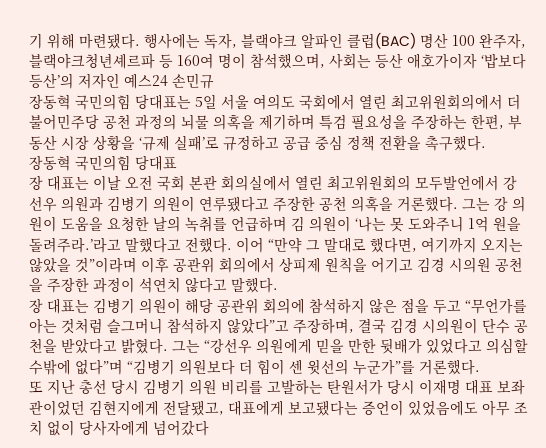기 위해 마련됐다. 행사에는 독자, 블랙야크 알파인 클럽(BAC) 명산 100 완주자, 블랙야크청년셰르파 등 160여 명이 참석했으며, 사회는 등산 애호가이자 ‘밥보다 등산’의 저자인 예스24 손민규
장동혁 국민의힘 당대표는 5일 서울 여의도 국회에서 열린 최고위원회의에서 더불어민주당 공천 과정의 뇌물 의혹을 제기하며 특검 필요성을 주장하는 한편, 부동산 시장 상황을 ‘규제 실패’로 규정하고 공급 중심 정책 전환을 촉구했다.
장동혁 국민의힘 당대표
장 대표는 이날 오전 국회 본관 회의실에서 열린 최고위원회의 모두발언에서 강선우 의원과 김병기 의원이 연루됐다고 주장한 공천 의혹을 거론했다. 그는 강 의원이 도움을 요청한 날의 녹취를 언급하며 김 의원이 ‘나는 못 도와주니 1억 원을 돌려주라.’라고 말했다고 전했다. 이어 “만약 그 말대로 했다면, 여기까지 오지는 않았을 것”이라며 이후 공관위 회의에서 상피제 원칙을 어기고 김경 시의원 공천을 주장한 과정이 석연치 않다고 말했다.
장 대표는 김병기 의원이 해당 공관위 회의에 참석하지 않은 점을 두고 “무언가를 아는 것처럼 슬그머니 참석하지 않았다”고 주장하며, 결국 김경 시의원이 단수 공천을 받았다고 밝혔다. 그는 “강선우 의원에게 믿을 만한 뒷배가 있었다고 의심할 수밖에 없다”며 “김병기 의원보다 더 힘이 센 윗선의 누군가”를 거론했다.
또 지난 총선 당시 김병기 의원 비리를 고발하는 탄원서가 당시 이재명 대표 보좌관이었던 김현지에게 전달됐고, 대표에게 보고됐다는 증언이 있었음에도 아무 조치 없이 당사자에게 넘어갔다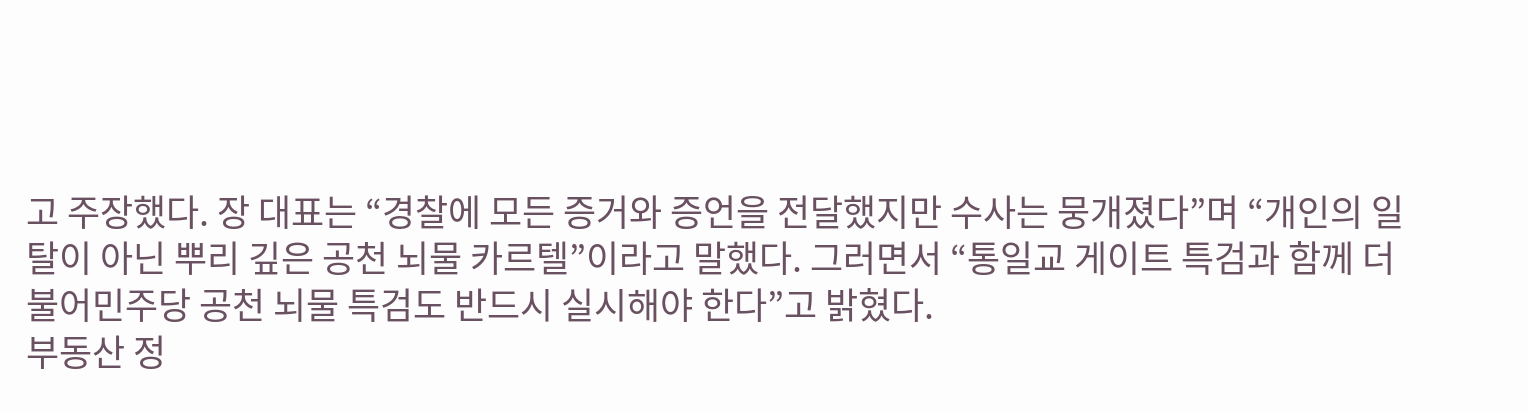고 주장했다. 장 대표는 “경찰에 모든 증거와 증언을 전달했지만 수사는 뭉개졌다”며 “개인의 일탈이 아닌 뿌리 깊은 공천 뇌물 카르텔”이라고 말했다. 그러면서 “통일교 게이트 특검과 함께 더불어민주당 공천 뇌물 특검도 반드시 실시해야 한다”고 밝혔다.
부동산 정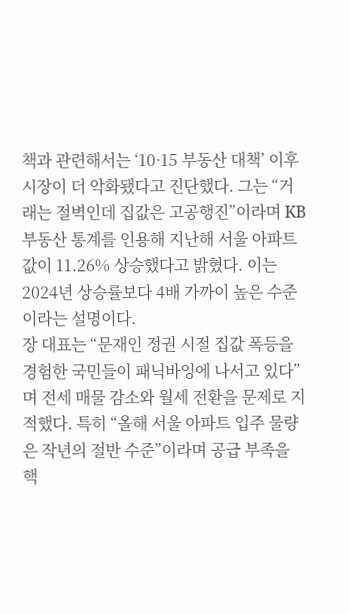책과 관련해서는 ‘10·15 부동산 대책’ 이후 시장이 더 악화됐다고 진단했다. 그는 “거래는 절벽인데 집값은 고공행진”이라며 KB부동산 통계를 인용해 지난해 서울 아파트값이 11.26% 상승했다고 밝혔다. 이는 2024년 상승률보다 4배 가까이 높은 수준이라는 설명이다.
장 대표는 “문재인 정권 시절 집값 폭등을 경험한 국민들이 패닉바잉에 나서고 있다”며 전세 매물 감소와 월세 전환을 문제로 지적했다. 특히 “올해 서울 아파트 입주 물량은 작년의 절반 수준”이라며 공급 부족을 핵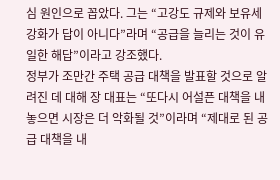심 원인으로 꼽았다. 그는 “고강도 규제와 보유세 강화가 답이 아니다”라며 “공급을 늘리는 것이 유일한 해답”이라고 강조했다.
정부가 조만간 주택 공급 대책을 발표할 것으로 알려진 데 대해 장 대표는 “또다시 어설픈 대책을 내놓으면 시장은 더 악화될 것”이라며 “제대로 된 공급 대책을 내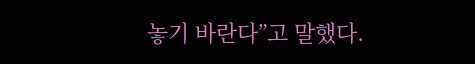놓기 바란다”고 말했다.